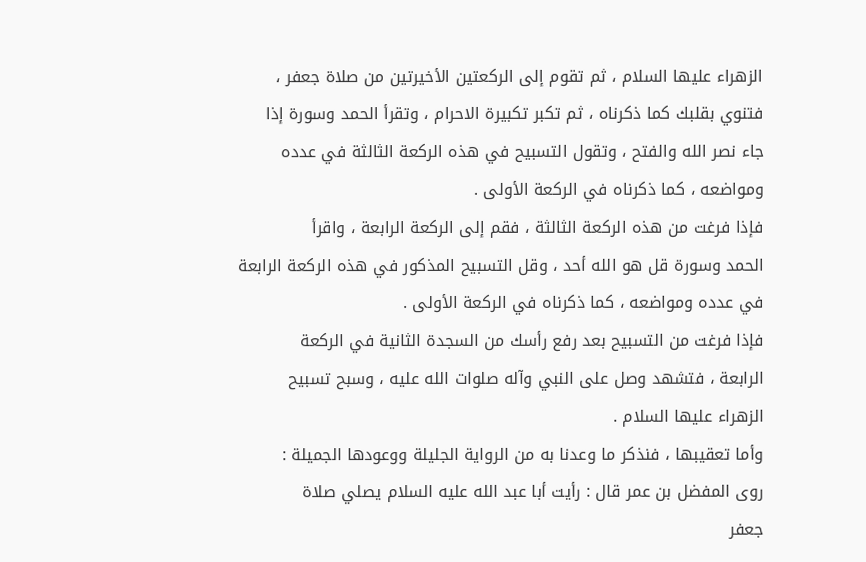الزهراء عليها السلام ، ثم تقوم إلى الركعتين الأخيرتين من صلاة جعفر ،
فتنوي بقلبك كما ذكرناه ، ثم تكبر تكبيرة الاحرام ، وتقرأ الحمد وسورة إذا
جاء نصر الله والفتح ، وتقول التسبيح في هذه الركعة الثالثة في عدده
ومواضعه ، كما ذكرناه في الركعة الأولى .
فإذا فرغت من هذه الركعة الثالثة ، فقم إلى الركعة الرابعة ، واقرأ
الحمد وسورة قل هو الله أحد ، وقل التسبيح المذكور في هذه الركعة الرابعة
في عدده ومواضعه ، كما ذكرناه في الركعة الأولى .
فإذا فرغت من التسبيح بعد رفع رأسك من السجدة الثانية في الركعة
الرابعة ، فتشهد وصل على النبي وآله صلوات الله عليه ، وسبح تسبيح
الزهراء عليها السلام .
وأما تعقيبها ، فنذكر ما وعدنا به من الرواية الجليلة ووعودها الجميلة :
روى المفضل بن عمر قال : رأيت أبا عبد الله عليه السلام يصلي صلاة
جعفر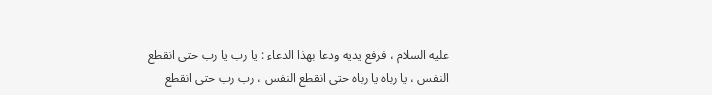عليه السلام ، فرفع يديه ودعا بهذا الدعاء : يا رب يا رب حتى انقطع
النفس ، يا رباه يا رباه حتى انقطع النفس ، رب رب حتى انقطع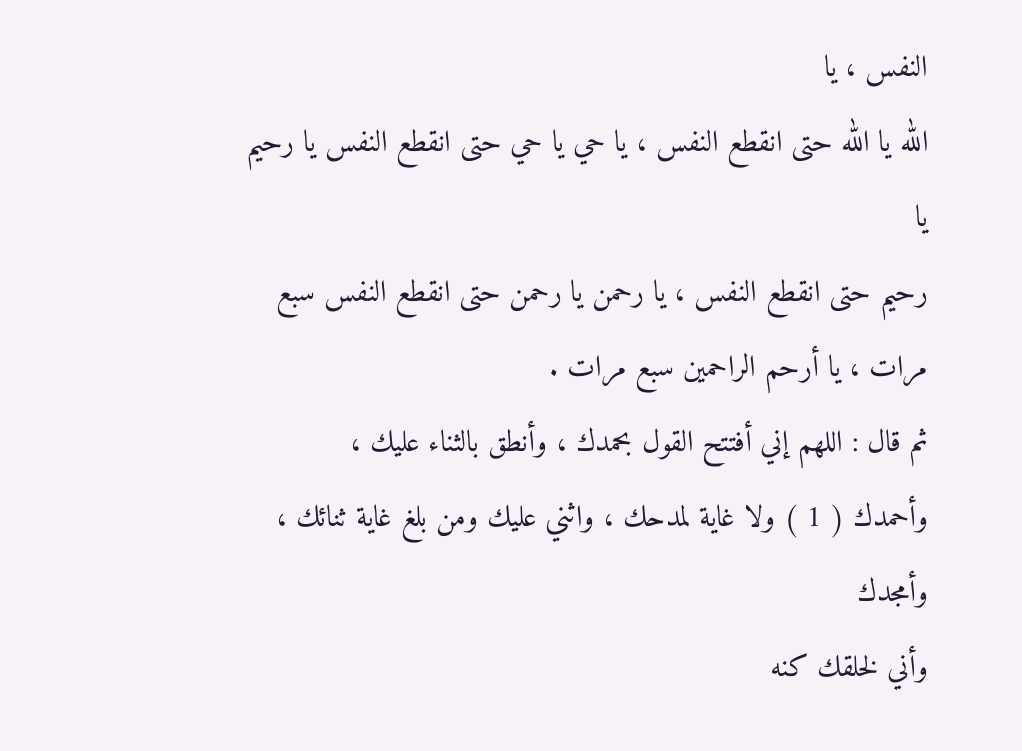النفس ، يا
الله يا الله حتى انقطع النفس ، يا حي يا حي حتى انقطع النفس يا رحيم يا
رحيم حتى انقطع النفس ، يا رحمن يا رحمن حتى انقطع النفس سبع
مرات ، يا أرحم الراحمين سبع مرات .
ثم قال : اللهم إني أفتتح القول بحمدك ، وأنطق بالثناء عليك ،
وأحمدك ( 1 ) ولا غاية لمدحك ، واثني عليك ومن بلغ غاية ثنائك ، وأمجدك
وأني لخلقك كنه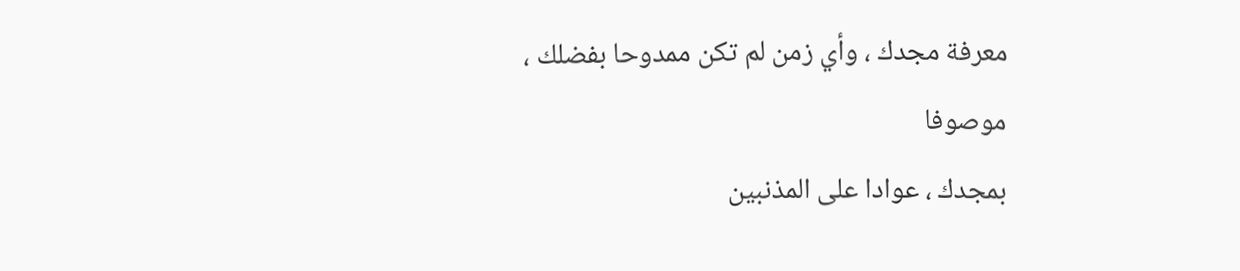معرفة مجدك ، وأي زمن لم تكن ممدوحا بفضلك ، موصوفا
بمجدك ، عوادا على المذنبين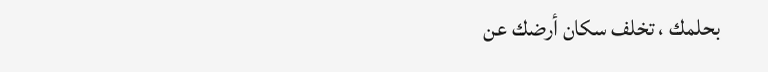بحلمك ، تخلف سكان أرضك عن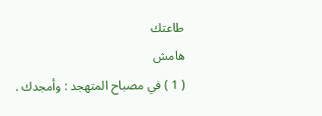طاعتك
هامش
( 1 ) في مصباح المتهجد : وأمجدك .